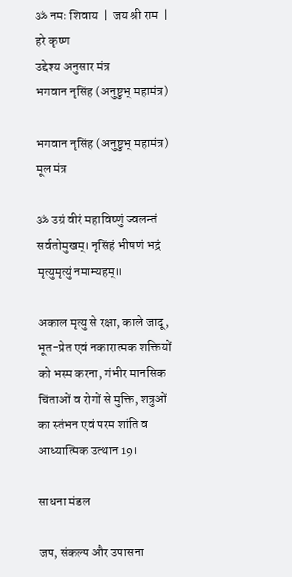ॐ नमः शिवाय  |  जय श्री राम  |  हरे कृष्ण
उद्देश्य अनुसार मंत्र
भगवान नृसिंह (अनुष्टुभ् महामंत्र)

भगवान नृसिंह (अनुष्टुभ् महामंत्र) मूल मंत्र

ॐ उग्रं वीरं महाविष्णुं ज्वलन्तं सर्वतोमुखम्। नृसिंहं भीषणं भद्रं मृत्युमृत्युं नमाम्यहम्॥

अकाल मृत्यु से रक्षा, काले जादू, भूत-प्रेत एवं नकारात्मक शक्तियों को भस्म करना, गंभीर मानसिक चिंताओं व रोगों से मुक्ति, शत्रुओं का स्तंभन एवं परम शांति व आध्यात्मिक उत्थान 19।

साधना मंडल

जप, संकल्प और उपासना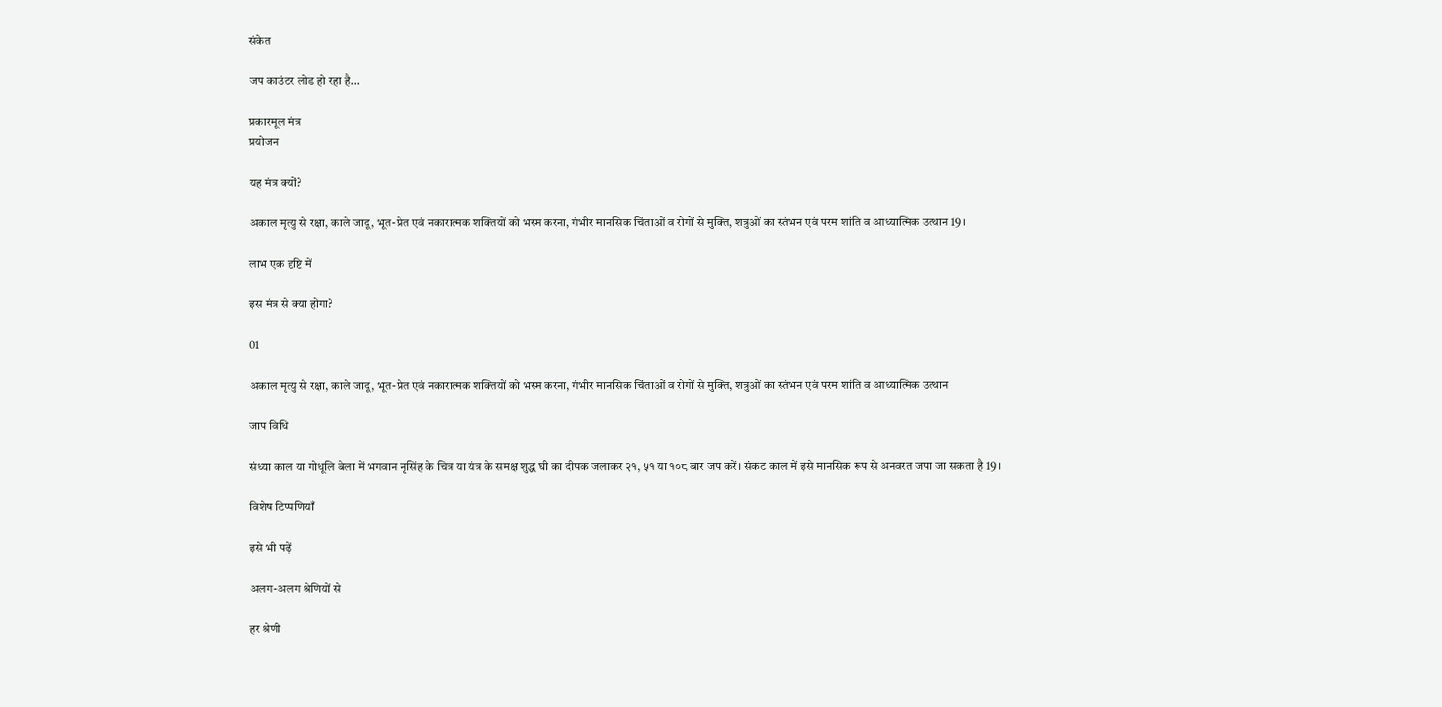संकेत

जप काउंटर लोड हो रहा है...

प्रकारमूल मंत्र
प्रयोजन

यह मंत्र क्यों?

अकाल मृत्यु से रक्षा, काले जादू, भूत-प्रेत एवं नकारात्मक शक्तियों को भस्म करना, गंभीर मानसिक चिंताओं व रोगों से मुक्ति, शत्रुओं का स्तंभन एवं परम शांति व आध्यात्मिक उत्थान 19।

लाभ एक दृष्टि में

इस मंत्र से क्या होगा?

01

अकाल मृत्यु से रक्षा, काले जादू, भूत-प्रेत एवं नकारात्मक शक्तियों को भस्म करना, गंभीर मानसिक चिंताओं व रोगों से मुक्ति, शत्रुओं का स्तंभन एवं परम शांति व आध्यात्मिक उत्थान

जाप विधि

संध्या काल या गोधूलि बेला में भगवान नृसिंह के चित्र या यंत्र के समक्ष शुद्ध घी का दीपक जलाकर २१, ५१ या १०८ बार जप करें। संकट काल में इसे मानसिक रूप से अनवरत जपा जा सकता है 19।

विशेष टिप्पणियाँ

इसे भी पढ़ें

अलग-अलग श्रेणियों से

हर श्रेणी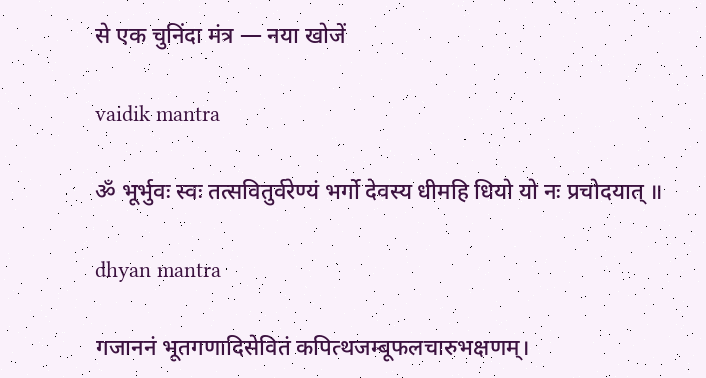से एक चुनिंदा मंत्र — नया खोजें

vaidik mantra

ॐ भूर्भुवः स्वः तत्सवितुर्वरेण्यं भर्गो देवस्य धीमहि धियो यो नः प्रचोदयात् ॥

dhyan mantra

गजाननं भूतगणादिसेवितं कपित्थजम्बूफलचारुभक्षणम्।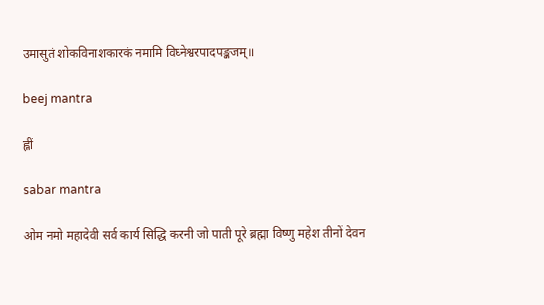उमासुतं शोकविनाशकारकं नमामि विघ्नेश्वरपादपङ्कजम्॥

beej mantra

ह्लीं

sabar mantra

ओम नमो महादेवी सर्व कार्य सिद्धि करनी जो पाती पूरे ब्रह्मा विष्णु महेश तीनों देवन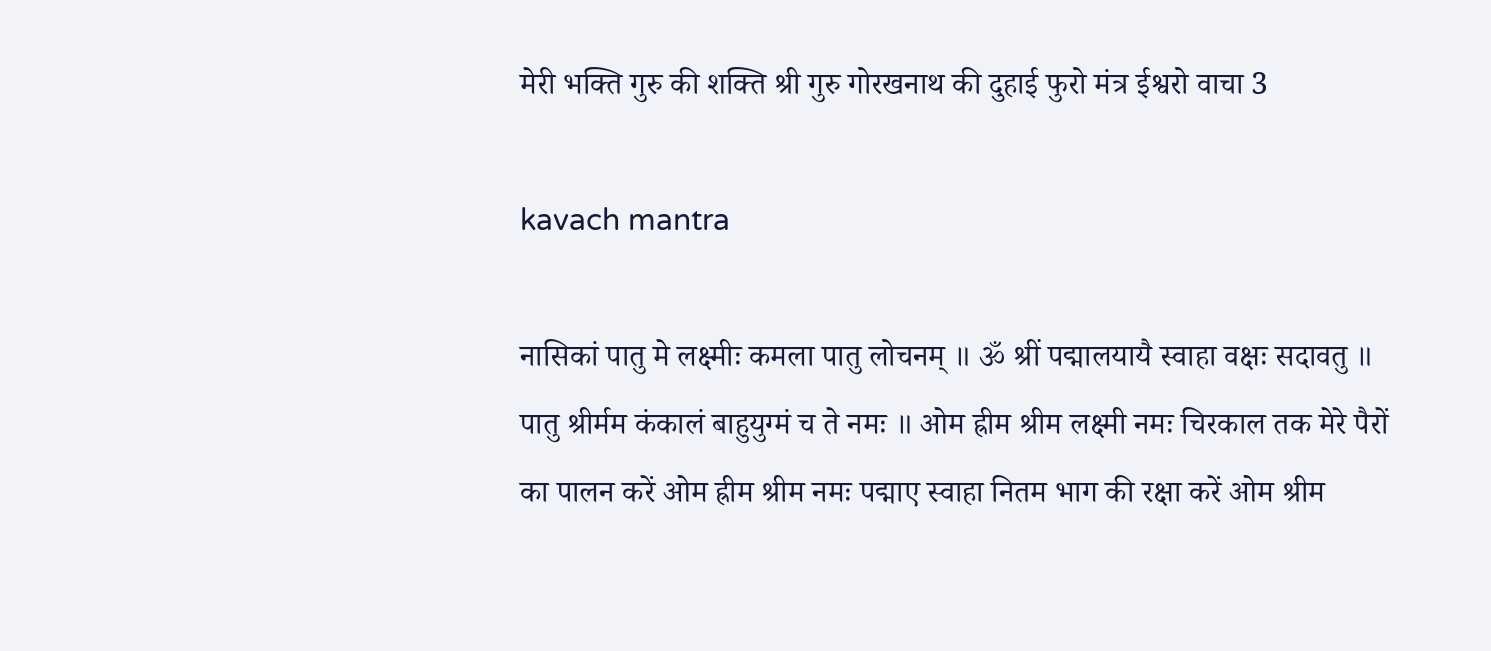मेरी भक्ति गुरु की शक्ति श्री गुरु गोरखनाथ की दुहाई फुरो मंत्र ईश्वरो वाचा 3

kavach mantra

नासिकां पातु मे लक्ष्मीः कमला पातु लोचनम् ॥ ॐ श्रीं पद्मालयायै स्वाहा वक्षः सदावतु ॥ पातु श्रीर्मम कंकालं बाहुयुग्मं च ते नमः ॥ ओम ह्रीम श्रीम लक्ष्मी नमः चिरकाल तक मेरे पैरों का पालन करें ओम ह्रीम श्रीम नमः पद्माए स्वाहा नितम भाग की रक्षा करें ओम श्रीम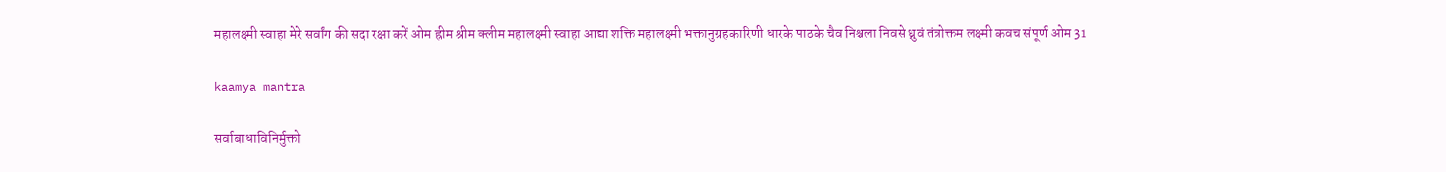महालक्ष्मी स्वाहा मेरे सर्वांग की सदा रक्षा करें ओम ह्रीम श्रीम क्लीम महालक्ष्मी स्वाहा आद्या शक्ति महालक्ष्मी भक्तानुग्रहकारिणी धारके पाठके चैव निश्चला निवसे ध्रुवं तंत्रोक्तम लक्ष्मी कवच संपूर्ण ओम 31

kaamya mantra

सर्वाबाधाविनिर्मुक्तो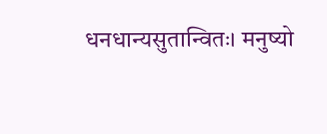धनधान्यसुतान्वितः। मनुष्यो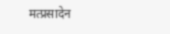मत्प्रसादेन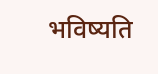भविष्यति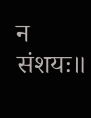न संशयः॥